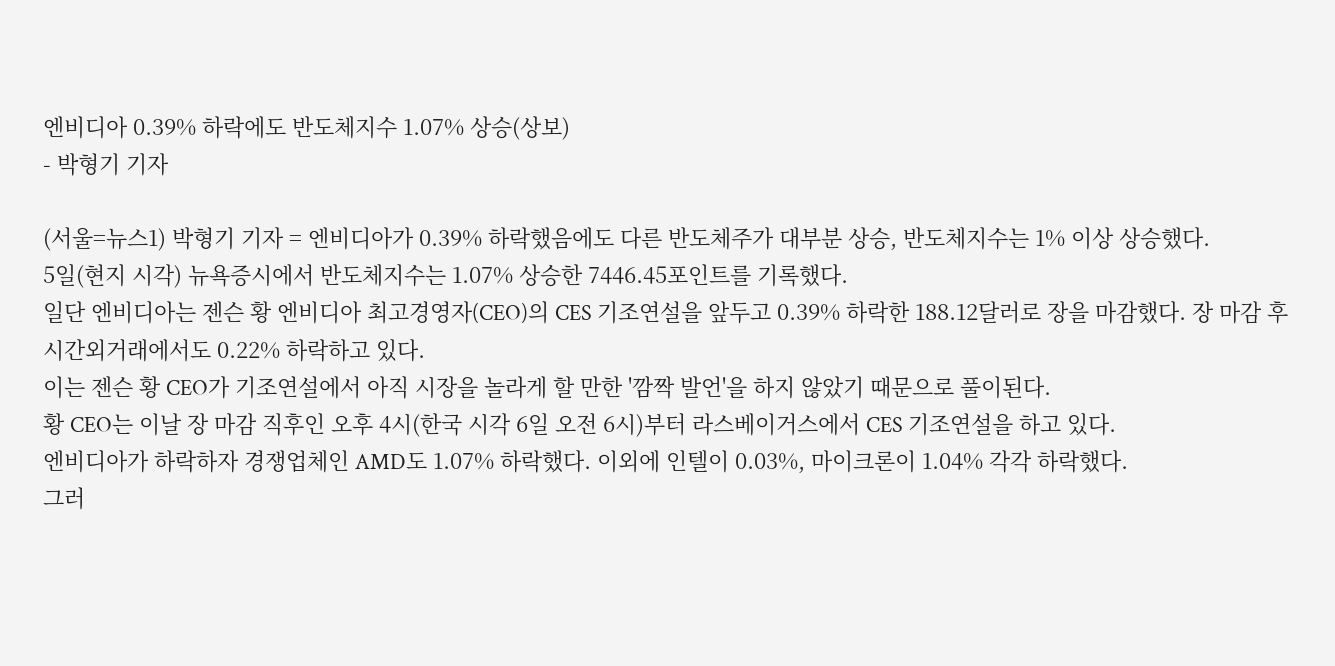엔비디아 0.39% 하락에도 반도체지수 1.07% 상승(상보)
- 박형기 기자

(서울=뉴스1) 박형기 기자 = 엔비디아가 0.39% 하락했음에도 다른 반도체주가 대부분 상승, 반도체지수는 1% 이상 상승했다.
5일(현지 시각) 뉴욕증시에서 반도체지수는 1.07% 상승한 7446.45포인트를 기록했다.
일단 엔비디아는 젠슨 황 엔비디아 최고경영자(CEO)의 CES 기조연설을 앞두고 0.39% 하락한 188.12달러로 장을 마감했다. 장 마감 후 시간외거래에서도 0.22% 하락하고 있다.
이는 젠슨 황 CEO가 기조연설에서 아직 시장을 놀라게 할 만한 '깜짝 발언'을 하지 않았기 때문으로 풀이된다.
황 CEO는 이날 장 마감 직후인 오후 4시(한국 시각 6일 오전 6시)부터 라스베이거스에서 CES 기조연설을 하고 있다.
엔비디아가 하락하자 경쟁업체인 AMD도 1.07% 하락했다. 이외에 인텔이 0.03%, 마이크론이 1.04% 각각 하락했다.
그러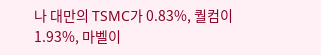나 대만의 TSMC가 0.83%, 퀄컴이 1.93%, 마벨이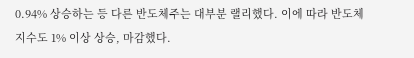0.94% 상승하는 등 다른 반도체주는 대부분 랠리했다. 이에 따라 반도체지수도 1% 이상 상승, 마감했다.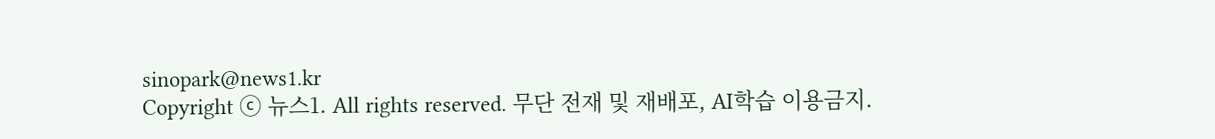sinopark@news1.kr
Copyright ⓒ 뉴스1. All rights reserved. 무단 전재 및 재배포, AI학습 이용금지.